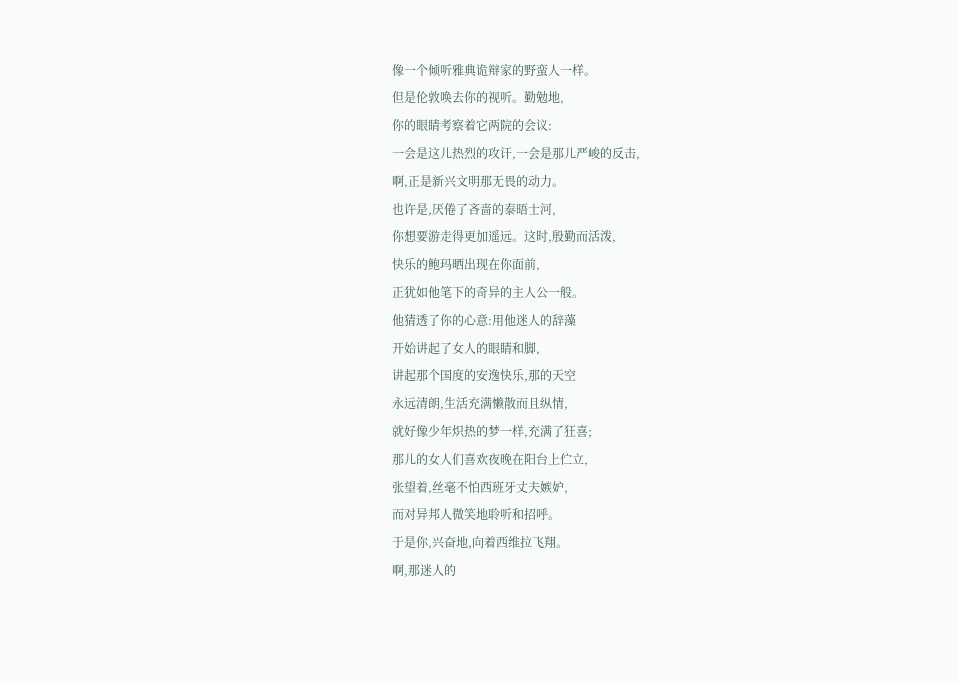像一个倾听雅典诡辩家的野蛮人一样。
但是伦敦唤去你的视听。勤勉地,
你的眼睛考察着它两院的会议:
一会是这儿热烈的攻讦,一会是那儿严峻的反击,
啊,正是新兴文明那无畏的动力。
也许是,厌倦了吝啬的泰晤士河,
你想要游走得更加遥远。这时,殷勤而活泼,
快乐的鲍玛晒出现在你面前,
正犹如他笔下的奇异的主人公一般。
他猜透了你的心意:用他迷人的辞藻
开始讲起了女人的眼睛和脚,
讲起那个国度的安逸快乐,那的天空
永远清朗,生活充满懒散而且纵情,
就好像少年炽热的梦一样,充满了狂喜;
那儿的女人们喜欢夜晚在阳台上伫立,
张望着,丝毫不怕西班牙丈夫嫉妒,
而对异邦人微笑地聆听和招呼。
于是你,兴奋地,向着西维拉飞翔。
啊,那迷人的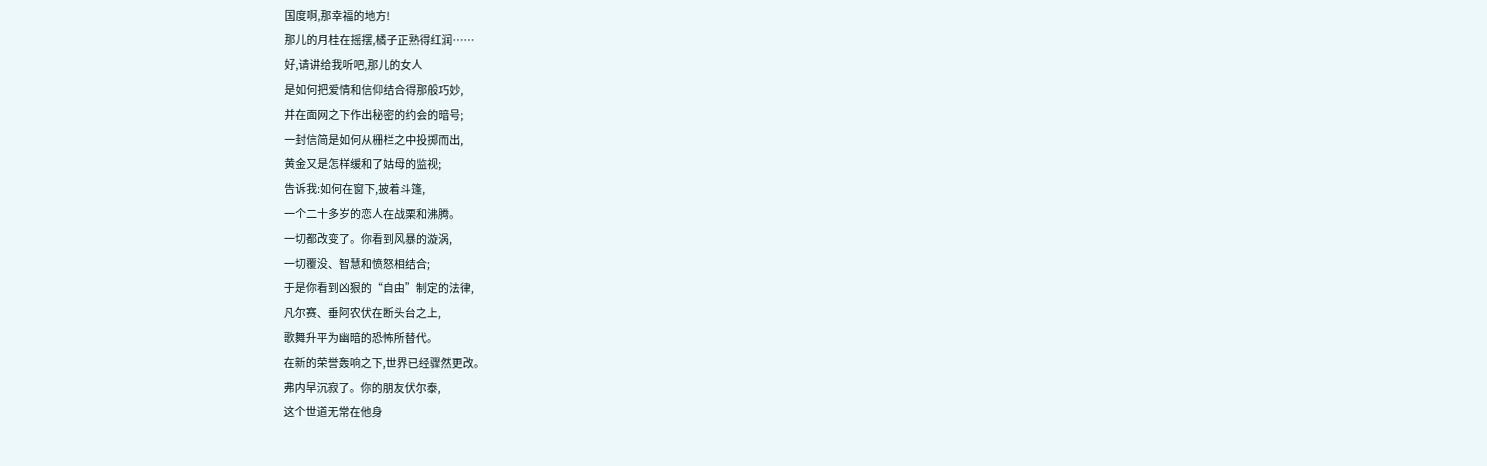国度啊,那幸福的地方!
那儿的月桂在摇摆,橘子正熟得红润……
好,请讲给我听吧,那儿的女人
是如何把爱情和信仰结合得那般巧妙,
并在面网之下作出秘密的约会的暗号;
一封信简是如何从栅栏之中投掷而出,
黄金又是怎样缓和了姑母的监视;
告诉我:如何在窗下,披着斗篷,
一个二十多岁的恋人在战栗和沸腾。
一切都改变了。你看到风暴的漩涡,
一切覆没、智慧和愤怒相结合;
于是你看到凶狠的“自由”制定的法律,
凡尔赛、垂阿农伏在断头台之上,
歌舞升平为幽暗的恐怖所替代。
在新的荣誉轰响之下,世界已经骤然更改。
弗内早沉寂了。你的朋友伏尔泰,
这个世道无常在他身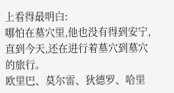上看得最明白:
哪怕在墓穴里,他也没有得到安宁,
直到今天,还在进行着墓穴到墓穴的旅行。
欧里巴、莫尔雷、狄德罗、哈里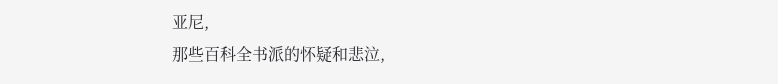亚尼,
那些百科全书派的怀疑和悲泣,